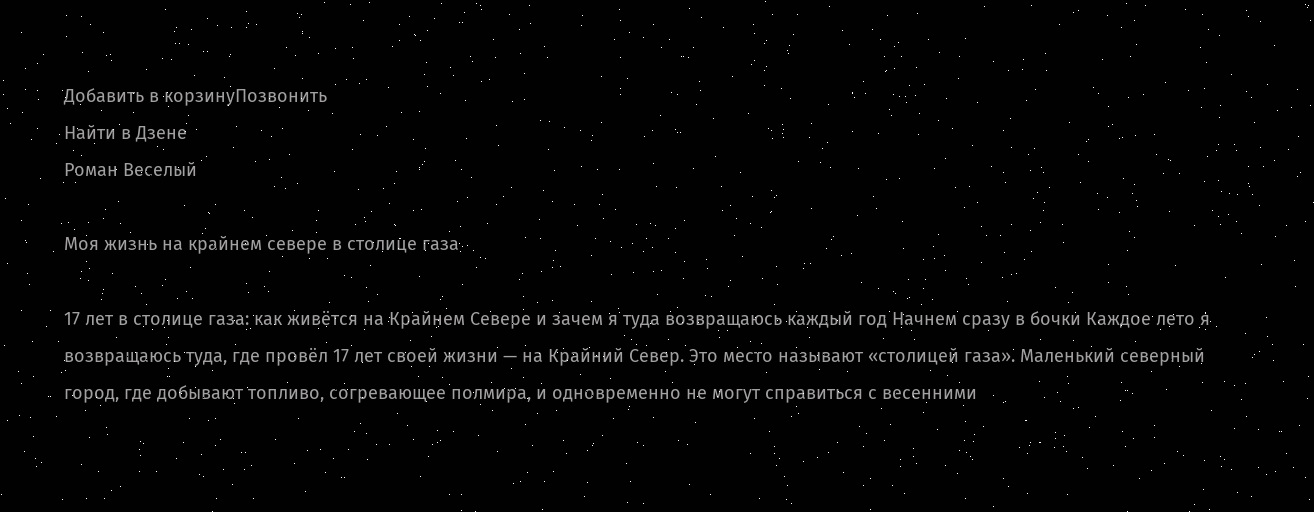Добавить в корзинуПозвонить
Найти в Дзене
Роман Веселый

Моя жизнь на крайнем севере в столице газа

17 лет в столице газа: как живётся на Крайнем Севере и зачем я туда возвращаюсь каждый год Начнем сразу в бочки Каждое лето я возвращаюсь туда, где провёл 17 лет своей жизни — на Крайний Север. Это место называют «столицей газа». Маленький северный город, где добывают топливо, согревающее полмира, и одновременно не могут справиться с весенними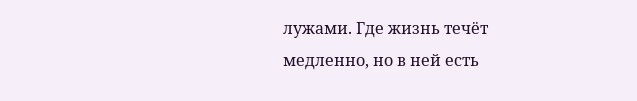лужами. Где жизнь течёт медленно, но в ней есть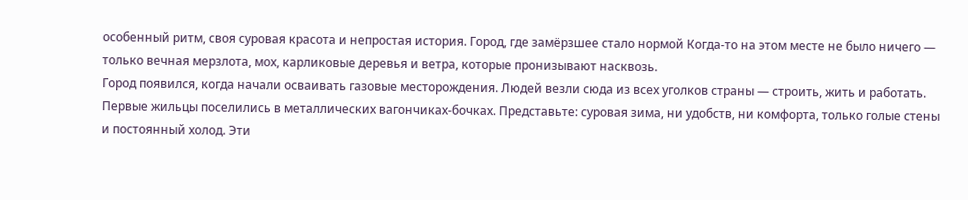особенный ритм, своя суровая красота и непростая история. Город, где замёрзшее стало нормой Когда-то на этом месте не было ничего — только вечная мерзлота, мох, карликовые деревья и ветра, которые пронизывают насквозь.
Город появился, когда начали осваивать газовые месторождения. Людей везли сюда из всех уголков страны — строить, жить и работать. Первые жильцы поселились в металлических вагончиках-бочках. Представьте: суровая зима, ни удобств, ни комфорта, только голые стены и постоянный холод. Эти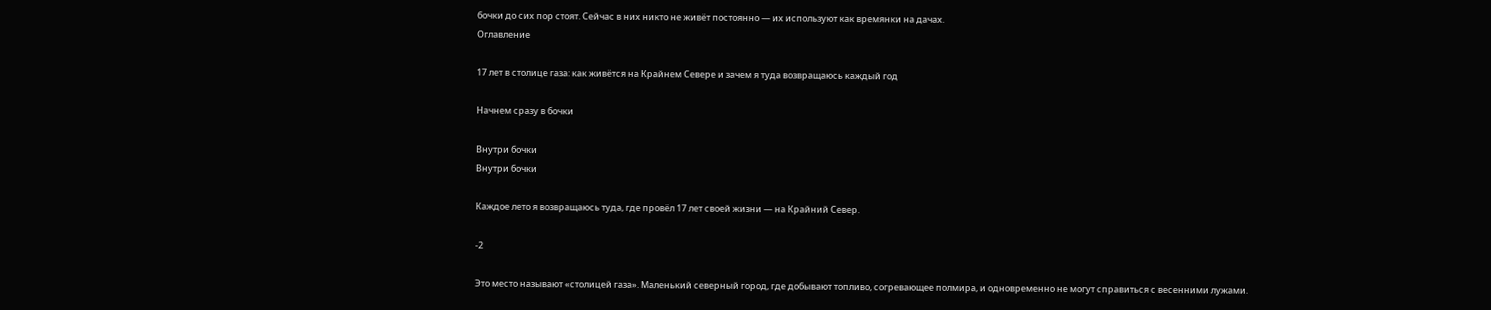бочки до сих пор стоят. Сейчас в них никто не живёт постоянно — их используют как времянки на дачах.
Оглавление

17 лет в столице газа: как живётся на Крайнем Севере и зачем я туда возвращаюсь каждый год

Начнем сразу в бочки

Внутри бочки
Внутри бочки

Каждое лето я возвращаюсь туда, где провёл 17 лет своей жизни — на Крайний Север.

-2

Это место называют «столицей газа». Маленький северный город, где добывают топливо, согревающее полмира, и одновременно не могут справиться с весенними лужами.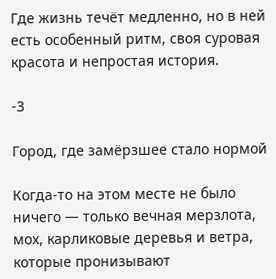Где жизнь течёт медленно, но в ней есть особенный ритм, своя суровая красота и непростая история.

-3

Город, где замёрзшее стало нормой

Когда-то на этом месте не было ничего — только вечная мерзлота, мох, карликовые деревья и ветра, которые пронизывают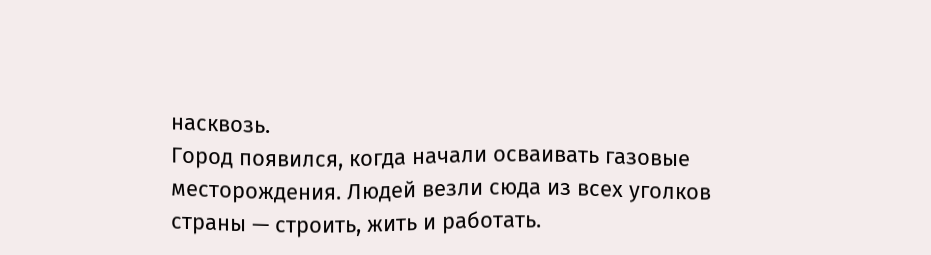насквозь.
Город появился, когда начали осваивать газовые месторождения. Людей везли сюда из всех уголков страны — строить, жить и работать.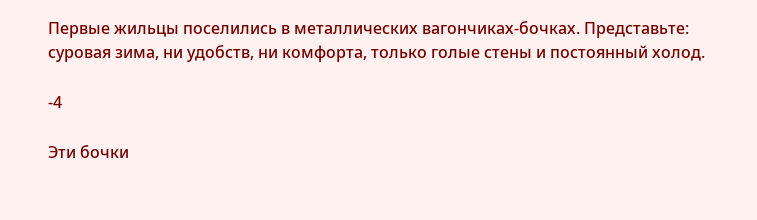Первые жильцы поселились в металлических вагончиках-бочках. Представьте: суровая зима, ни удобств, ни комфорта, только голые стены и постоянный холод.

-4

Эти бочки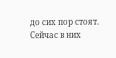до сих пор стоят. Сейчас в них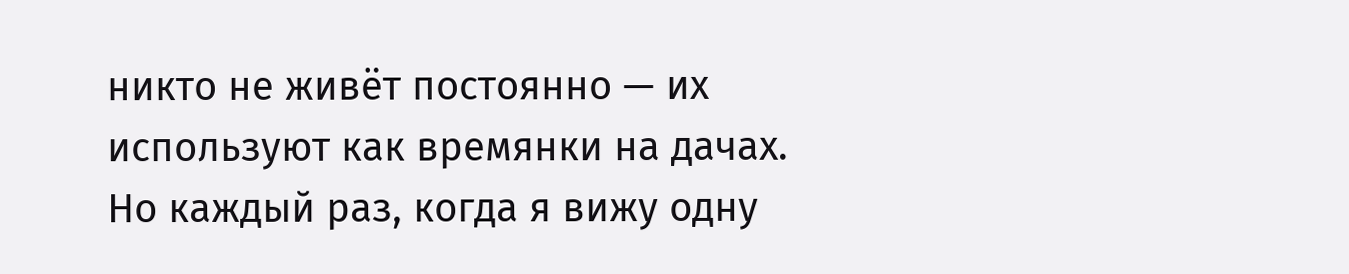никто не живёт постоянно — их используют как времянки на дачах. Но каждый раз, когда я вижу одну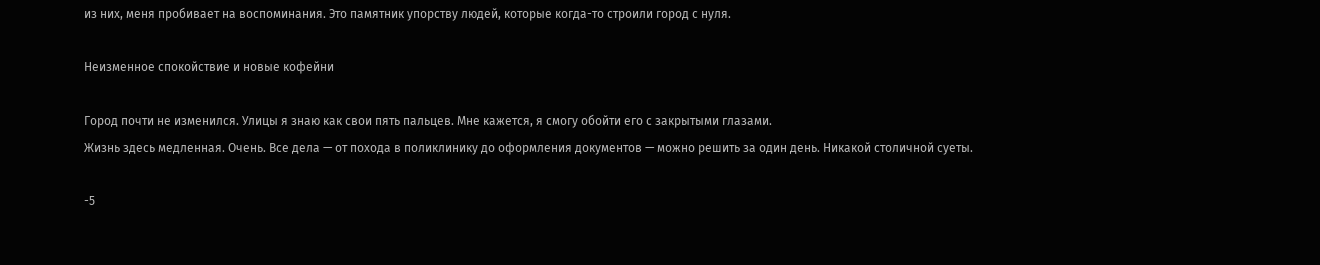из них, меня пробивает на воспоминания. Это памятник упорству людей, которые когда-то строили город с нуля.

Неизменное спокойствие и новые кофейни

Город почти не изменился. Улицы я знаю как свои пять пальцев. Мне кажется, я смогу обойти его с закрытыми глазами.
Жизнь здесь медленная. Очень. Все дела — от похода в поликлинику до оформления документов — можно решить за один день. Никакой столичной суеты.

-5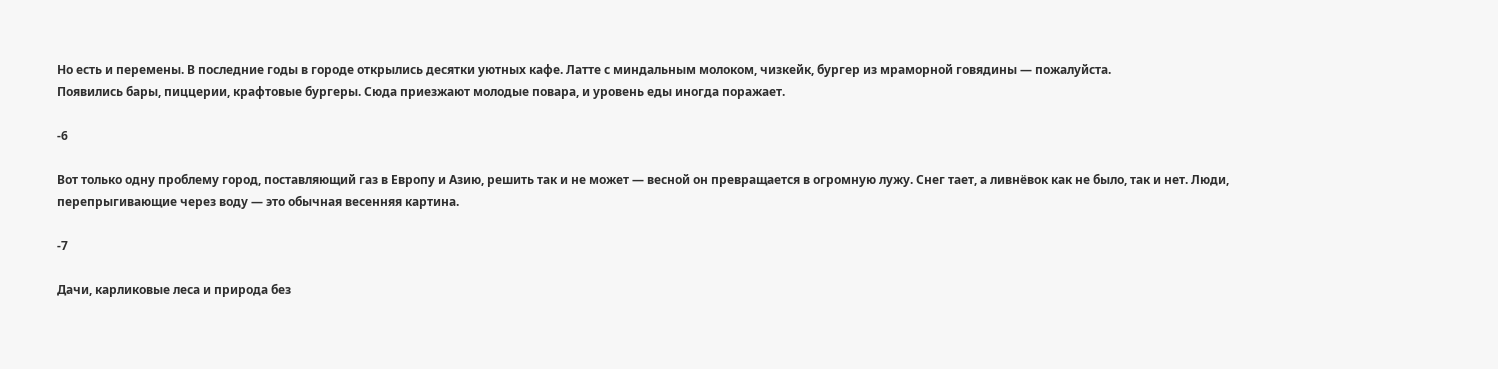Но есть и перемены. В последние годы в городе открылись десятки уютных кафе. Латте с миндальным молоком, чизкейк, бургер из мраморной говядины — пожалуйста.
Появились бары, пиццерии, крафтовые бургеры. Сюда приезжают молодые повара, и уровень еды иногда поражает.

-6

Вот только одну проблему город, поставляющий газ в Европу и Азию, решить так и не может — весной он превращается в огромную лужу. Снег тает, а ливнёвок как не было, так и нет. Люди, перепрыгивающие через воду — это обычная весенняя картина.

-7

Дачи, карликовые леса и природа без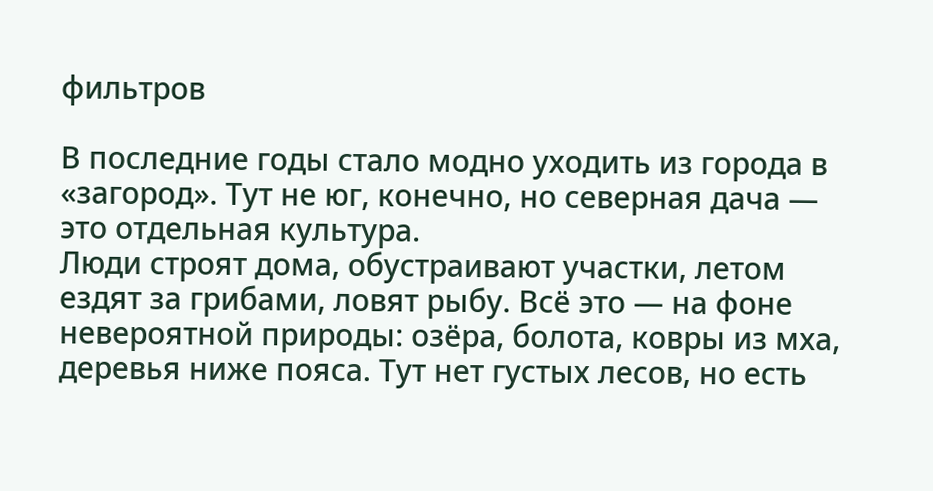фильтров

В последние годы стало модно уходить из города в «загород». Тут не юг, конечно, но северная дача — это отдельная культура.
Люди строят дома, обустраивают участки, летом ездят за грибами, ловят рыбу. Всё это — на фоне невероятной природы: озёра, болота, ковры из мха, деревья ниже пояса. Тут нет густых лесов, но есть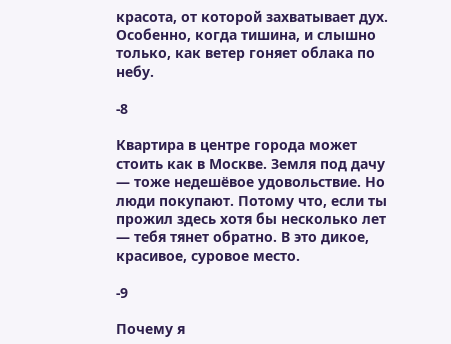красота, от которой захватывает дух. Особенно, когда тишина, и слышно только, как ветер гоняет облака по небу.

-8

Квартира в центре города может стоить как в Москве. Земля под дачу — тоже недешёвое удовольствие. Но люди покупают. Потому что, если ты прожил здесь хотя бы несколько лет — тебя тянет обратно. В это дикое, красивое, суровое место.

-9

Почему я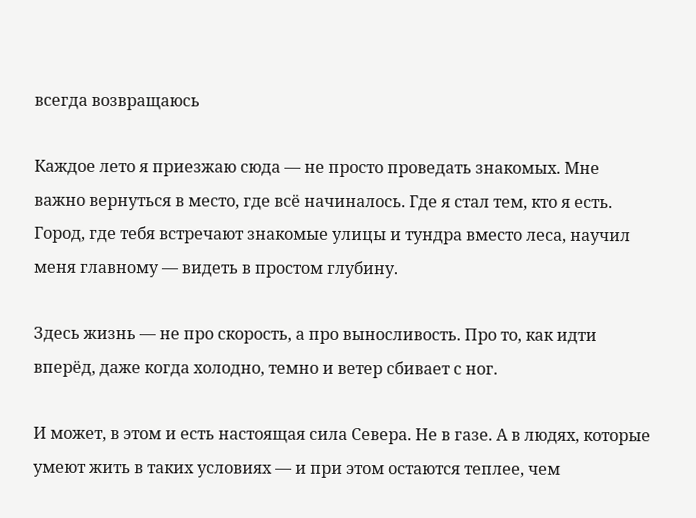всегда возвращаюсь

Каждое лето я приезжаю сюда — не просто проведать знакомых. Мне важно вернуться в место, где всё начиналось. Где я стал тем, кто я есть.
Город, где тебя встречают знакомые улицы и тундра вместо леса, научил меня главному — видеть в простом глубину.

Здесь жизнь — не про скорость, а про выносливость. Про то, как идти вперёд, даже когда холодно, темно и ветер сбивает с ног.

И может, в этом и есть настоящая сила Севера. Не в газе. А в людях, которые умеют жить в таких условиях — и при этом остаются теплее, чем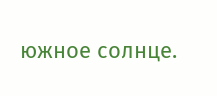южное солнце.